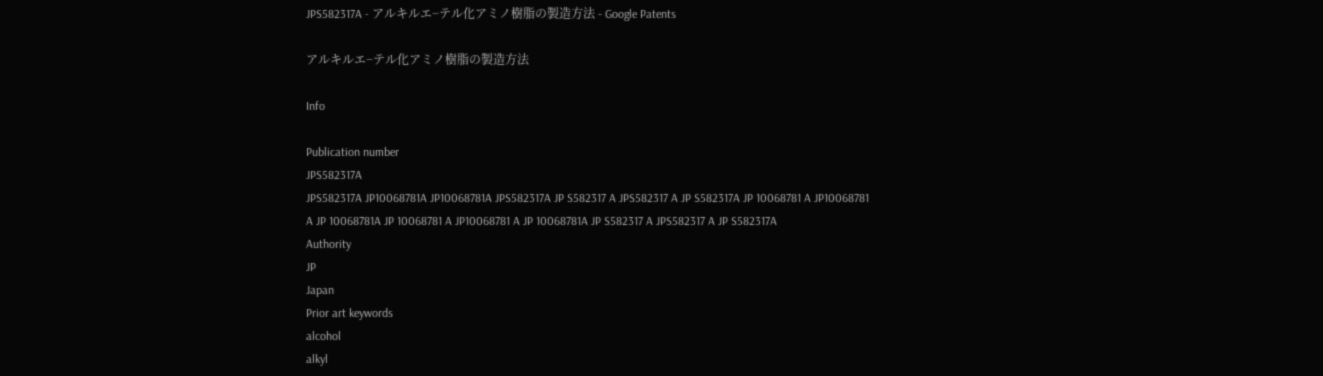JPS582317A - アルキルエ−テル化アミノ樹脂の製造方法 - Google Patents

アルキルエ−テル化アミノ樹脂の製造方法

Info

Publication number
JPS582317A
JPS582317A JP10068781A JP10068781A JPS582317A JP S582317 A JPS582317 A JP S582317A JP 10068781 A JP10068781 A JP 10068781A JP 10068781 A JP10068781 A JP 10068781A JP S582317 A JPS582317 A JP S582317A
Authority
JP
Japan
Prior art keywords
alcohol
alkyl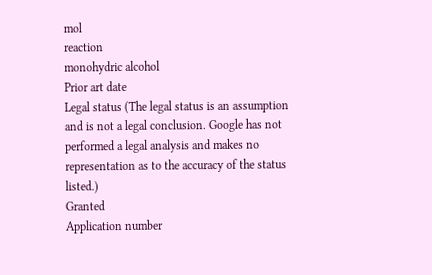mol
reaction
monohydric alcohol
Prior art date
Legal status (The legal status is an assumption and is not a legal conclusion. Google has not performed a legal analysis and makes no representation as to the accuracy of the status listed.)
Granted
Application number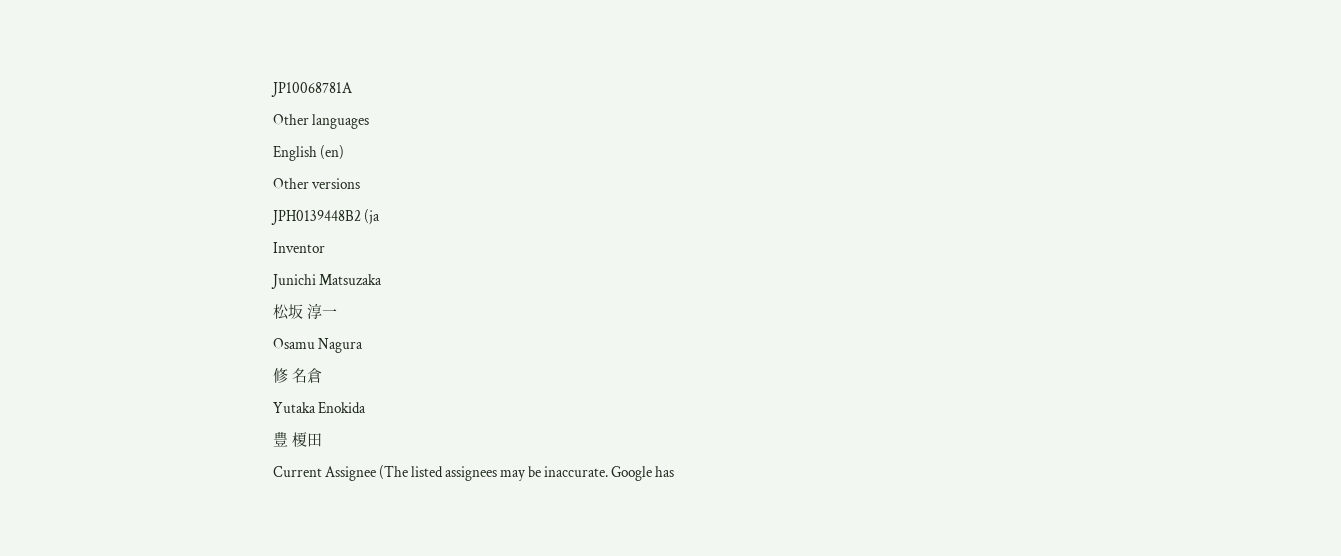JP10068781A
Other languages
English (en)
Other versions
JPH0139448B2 (ja
Inventor
Junichi Matsuzaka
松坂 淳一
Osamu Nagura
修 名倉
Yutaka Enokida
豊 榎田
Current Assignee (The listed assignees may be inaccurate. Google has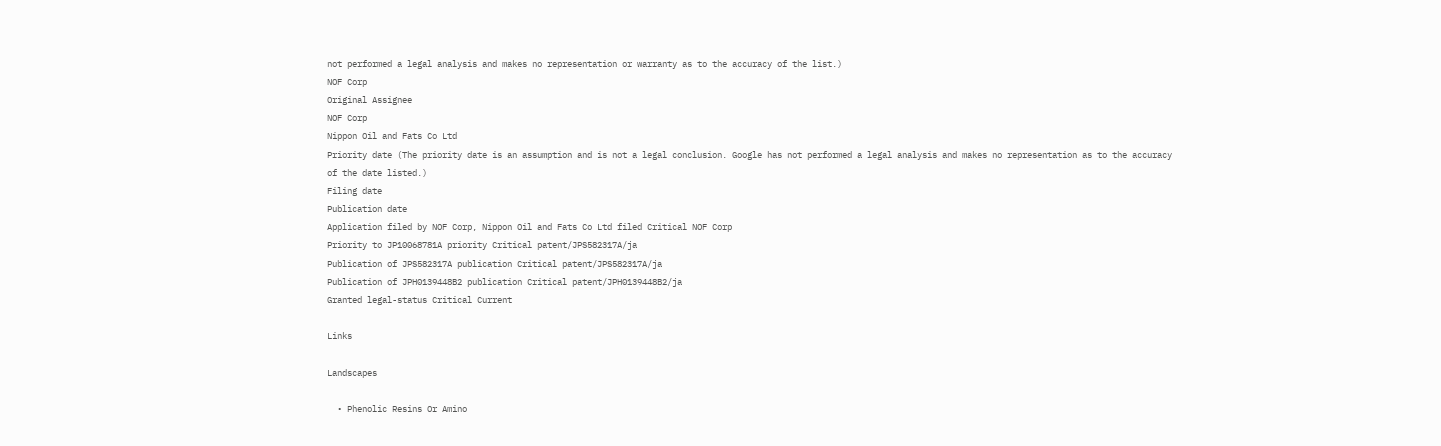not performed a legal analysis and makes no representation or warranty as to the accuracy of the list.)
NOF Corp
Original Assignee
NOF Corp
Nippon Oil and Fats Co Ltd
Priority date (The priority date is an assumption and is not a legal conclusion. Google has not performed a legal analysis and makes no representation as to the accuracy of the date listed.)
Filing date
Publication date
Application filed by NOF Corp, Nippon Oil and Fats Co Ltd filed Critical NOF Corp
Priority to JP10068781A priority Critical patent/JPS582317A/ja
Publication of JPS582317A publication Critical patent/JPS582317A/ja
Publication of JPH0139448B2 publication Critical patent/JPH0139448B2/ja
Granted legal-status Critical Current

Links

Landscapes

  • Phenolic Resins Or Amino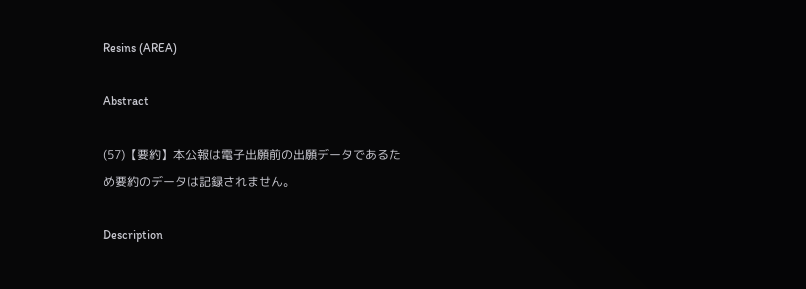Resins (AREA)

Abstract

(57)【要約】本公報は電子出願前の出願データであるた
め要約のデータは記録されません。

Description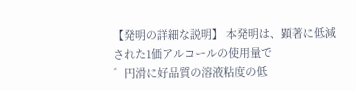【発明の詳細な説明】 本発明は、顕著に低減された1価アルコールの使用量で
゛円滑に好品質の溶液粘度の低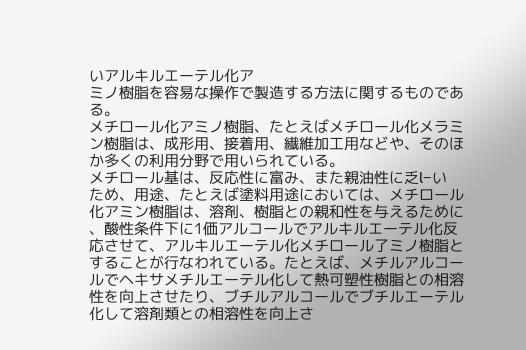いアルキルエーテル化ア
ミノ樹脂を容易な操作で製造する方法に関するものであ
る。
メチロール化アミノ樹脂、たとえばメチロール化メラミ
ン樹脂は、成形用、接着用、繊維加工用などや、そのほ
か多くの利用分野で用いられている。
メチロール基は、反応性に富み、また親油性に乏l−い
ため、用途、たとえば塗料用途においては、メチロール
化アミン樹脂は、溶剤、樹脂との親和性を与えるために
、酸性条件下に1価アルコールでアルキルエーテル化反
応させて、アルキルエーテル化メチロール了ミノ樹脂と
することが行なわれている。たとえば、メチルアルコー
ルでヘキサメチルエーテル化して熱可塑性樹脂との相溶
性を向上させたり、ブチルアルコールでブチルエーテル
化して溶剤類との相溶性を向上さ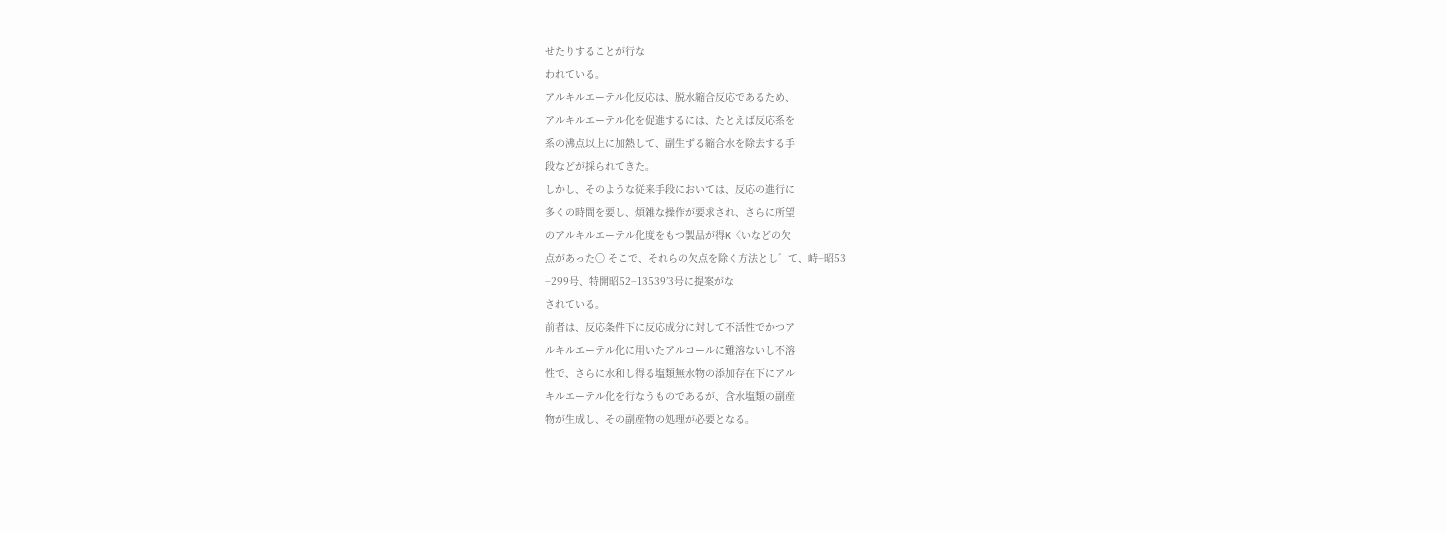せたりすることが行な
われている。
アルキルエーテル化反応は、脱水縮合反応であるため、
アルキルエーテル化を促進するには、たとえば反応系を
系の沸点以上に加熱して、副生ずる縮合水を除去する手
段などが採られてきた。
しかし、そのような従来手段においては、反応の進行に
多くの時間を要し、煩雑な操作が要求され、さらに所望
のアルキルエーテル化度をもつ製品が得K〈いなどの欠
点があった〇 そこで、それらの欠点を除く方法とし゛て、峙−昭53
−299号、特開昭52−13539’3号に提案がな
されている。
前者は、反応条件下に反応成分に対して不活性でかつア
ルキルエーテル化に用いたアルコールに難溶ないし不溶
性で、さらに水和し得る塩類無水物の添加存在下にアル
キルエーテル化を行なうものであるが、含水塩類の副産
物が生成し、その副産物の処理が必要となる。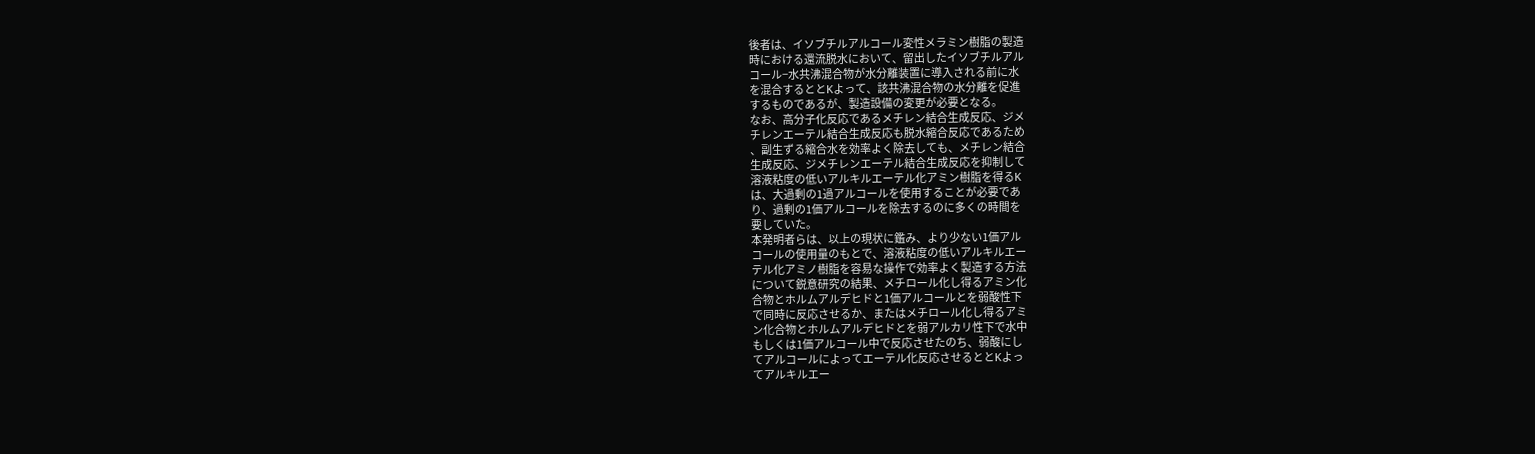後者は、イソブチルアルコール変性メラミン樹脂の製造
時における還流脱水において、留出したイソブチルアル
コール−水共沸混合物が水分離装置に導入される前に水
を混合するととKよって、該共沸混合物の水分離を促進
するものであるが、製造設備の変更が必要となる。
なお、高分子化反応であるメチレン結合生成反応、ジメ
チレンエーテル結合生成反応も脱水縮合反応であるため
、副生ずる縮合水を効率よく除去しても、メチレン結合
生成反応、ジメチレンエーテル結合生成反応を抑制して
溶液粘度の低いアルキルエーテル化アミン樹脂を得るK
は、大過剰の1過アルコールを使用することが必要であ
り、過剰の1価アルコールを除去するのに多くの時間を
要していた。
本発明者らは、以上の現状に鑑み、より少ない1価アル
コールの使用量のもとで、溶液粘度の低いアルキルエー
テル化アミノ樹脂を容易な操作で効率よく製造する方法
について鋭意研究の結果、メチロール化し得るアミン化
合物とホルムアルデヒドと1価アルコールとを弱酸性下
で同時に反応させるか、またはメチロール化し得るアミ
ン化合物とホルムアルデヒドとを弱アルカリ性下で水中
もしくは1価アルコール中で反応させたのち、弱酸にし
てアルコールによってエーテル化反応させるととKよっ
てアルキルエー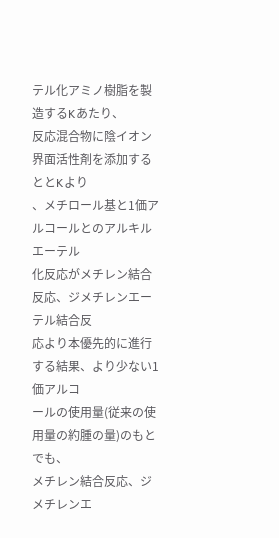テル化アミノ樹脂を製造するKあたり、
反応混合物に陰イオン界面活性剤を添加するととKより
、メチロール基と1価アルコールとのアルキルエーテル
化反応がメチレン結合反応、ジメチレンエーテル結合反
応より本優先的に進行する結果、より少ない1価アルコ
ールの使用量(従来の使用量の約腫の量)のもとでも、
メチレン結合反応、ジメチレンエ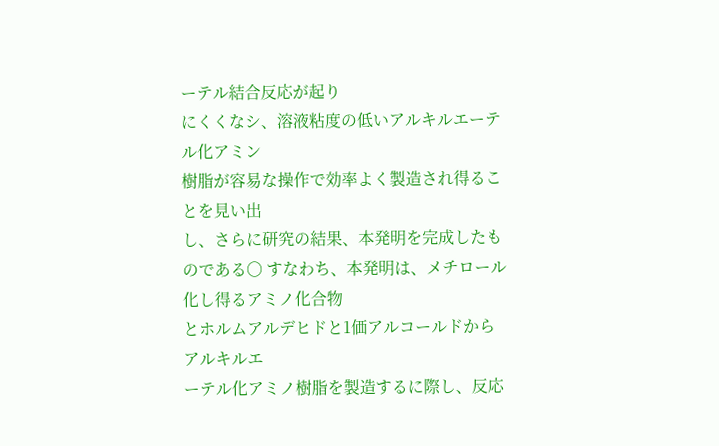ーテル結合反応が起り
にくくなシ、溶液粘度の低いアルキルエーテル化アミン
樹脂が容易な操作で効率よく製造され得ることを見い出
し、さらに研究の結果、本発明を完成したものである〇 すなわち、本発明は、メチロール化し得るアミノ化合物
とホルムアルデヒドと1価アルコールドからアルキルエ
ーテル化アミノ樹脂を製造するに際し、反応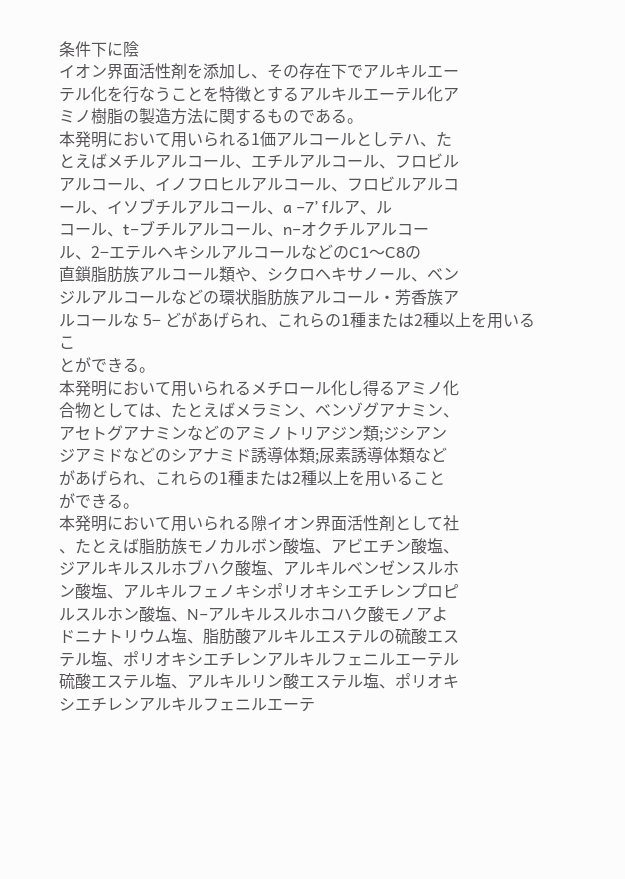条件下に陰
イオン界面活性剤を添加し、その存在下でアルキルエー
テル化を行なうことを特徴とするアルキルエーテル化ア
ミノ樹脂の製造方法に関するものである。
本発明において用いられる1価アルコールとしテハ、た
とえばメチルアルコール、エチルアルコール、フロビル
アルコール、イノフロヒルアルコール、フロビルアルコ
ール、イソブチルアルコール、a −7’ fルア、ル
コール、t−ブチルアルコール、n−オクチルアルコー
ル、2−エテルヘキシルアルコールなどのC1〜C8の
直鎖脂肪族アルコール類や、シクロヘキサノール、ベン
ジルアルコールなどの環状脂肪族アルコール・芳香族ア
ルコールな 5− どがあげられ、これらの1種または2種以上を用いるこ
とができる。
本発明において用いられるメチロール化し得るアミノ化
合物としては、たとえばメラミン、ベンゾグアナミン、
アセトグアナミンなどのアミノトリアジン類;ジシアン
ジアミドなどのシアナミド誘導体類;尿素誘導体類など
があげられ、これらの1種または2種以上を用いること
ができる。
本発明において用いられる隙イオン界面活性剤として社
、たとえば脂肪族モノカルボン酸塩、アビエチン酸塩、
ジアルキルスルホブハク酸塩、アルキルベンゼンスルホ
ン酸塩、アルキルフェノキシポリオキシエチレンプロピ
ルスルホン酸塩、N−アルキルスルホコハク酸モノアよ
ドニナトリウム塩、脂肪酸アルキルエステルの硫酸エス
テル塩、ポリオキシエチレンアルキルフェニルエーテル
硫酸エステル塩、アルキルリン酸エステル塩、ポリオキ
シエチレンアルキルフェニルエーテ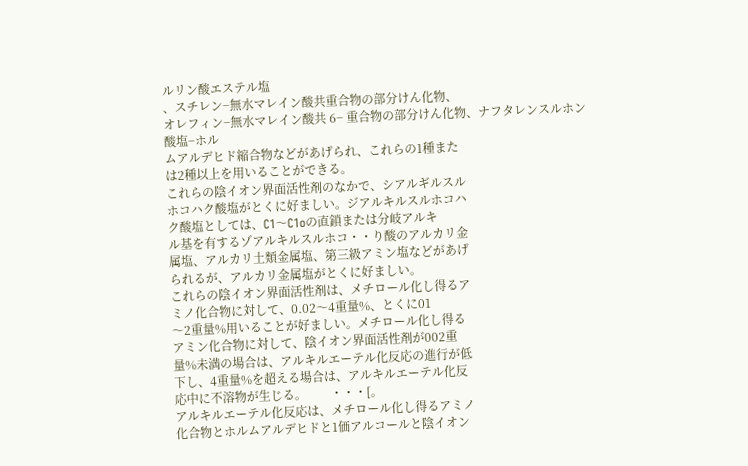ルリン酸エステル塩
、スチレン−無水マレイン酸共重合物の部分けん化物、
オレフィン−無水マレイン酸共 6− 重合物の部分けん化物、ナフタレンスルホン酸塩−ホル
ムアルデヒド縮合物などがあげられ、これらの1種また
は2種以上を用いることができる。
これらの陰イオン界面活性剤のなかで、シアルギルスル
ホコハク酸塩がとくに好ましい。ジアルキルスルホコハ
ク酸塩としては、C1〜C1oの直鎖または分岐アルキ
ル基を有するゾアルキルスルホコ・・り酸のアルカリ金
属塩、アルカリ土類金属塩、第三級アミン塩などがあげ
られるが、アルカリ金属塩がとくに好ましい。
これらの陰イオン界面活性剤は、メチロール化し得るア
ミノ化合物に対して、0.02〜4重量%、とくに01
〜2重量%用いることが好ましい。メチロール化し得る
アミン化合物に対して、陰イオン界面活性剤が002重
量%未満の場合は、アルキルエーテル化反応の進行が低
下し、4重量%を超える場合は、アルキルエーテル化反
応中に不溶物が生じる。        ・・・[。
アルキルエーテル化反応は、メチロール化し得るアミノ
化合物とホルムアルデヒドと1価アルコールと陰イオン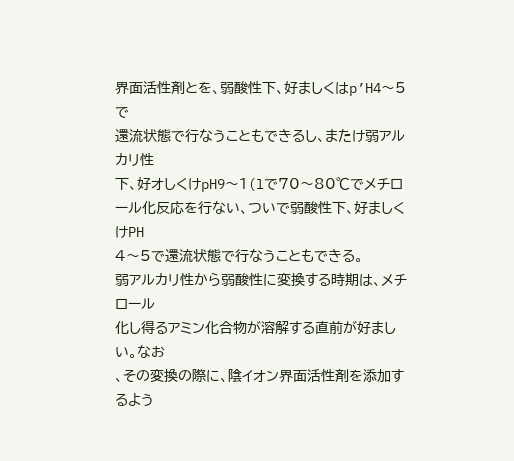界面活性剤とを、弱酸性下、好ましくはp’H4〜5で
還流状態で行なうこともできるし、またけ弱アルカリ性
下、好オしくけpH9〜1(lで70〜80℃でメチロ
ール化反応を行ない、ついで弱酸性下、好ましくけPH
4〜5で還流状態で行なうこともできる。
弱アルカリ性から弱酸性に変換する時期は、メチロール
化し得るアミン化合物が溶解する直前が好ましい。なお
、その変換の際に、陰イオン界面活性剤を添加するよう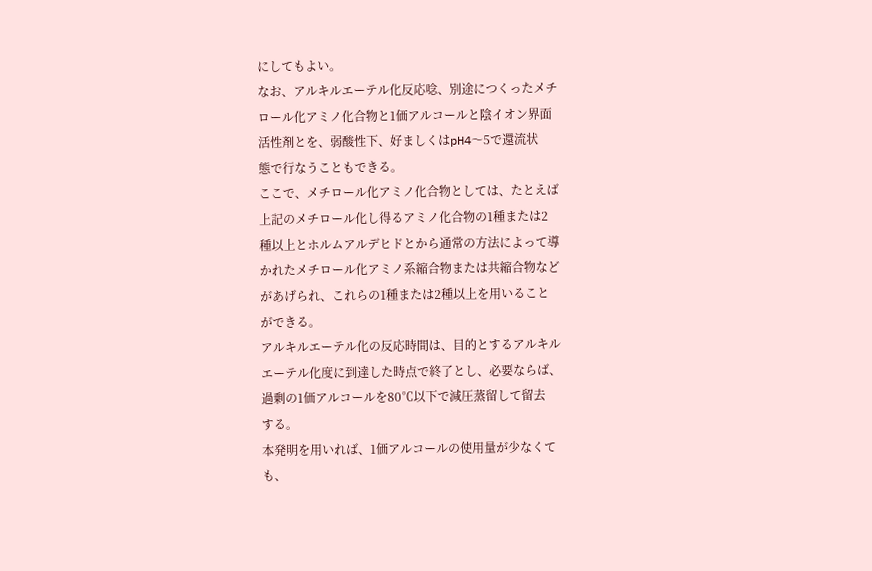にしてもよい。
なお、アルキルエーテル化反応唸、別途につくったメチ
ロール化アミノ化合物と1価アルコールと陰イオン界面
活性剤とを、弱酸性下、好ましくはpH4〜5で還流状
態で行なうこともできる。
ここで、メチロール化アミノ化合物としては、たとえば
上記のメチロール化し得るアミノ化合物の1種または2
種以上とホルムアルデヒドとから通常の方法によって導
かれたメチロール化アミノ系縮合物または共縮合物など
があげられ、これらの1種または2種以上を用いること
ができる。
アルキルエーテル化の反応時間は、目的とするアルキル
エーテル化度に到達した時点で終了とし、必要ならば、
過剰の1価アルコールを80℃以下で減圧蒸留して留去
する。
本発明を用いれば、1価アルコールの使用量が少なくて
も、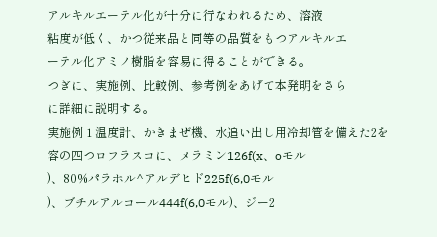アルキルエーテル化が十分に行なわれるため、溶液
粘度が低く、かつ従来品と同等の品質をもつアルキルエ
ーテル化アミノ樹脂を容易に得ることができる。
つぎに、実施例、比較例、参考例をあげて本発明をさら
に詳細に説明する。
実施例 1 温度計、かきまぜ機、水追い出し用冷却管を備えた2を
容の四つロフラスコに、メラミン126f(x、oモル
)、80%パラホル^アルデヒド225f(6,0モル
)、ブチルアルコール444f(6,0モル)、ジー2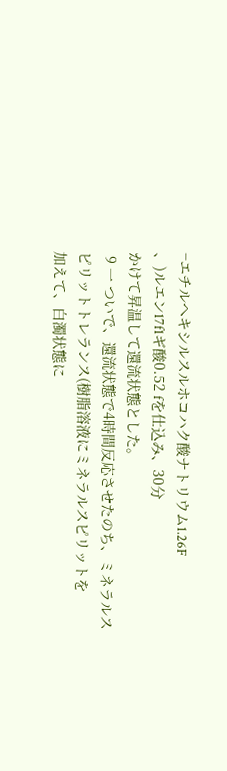−エチルへキシルスルホコハク酸ナトリウム1.26F
、)ルエン17f1ギ酸0.52 fを仕込み、30分
かけて昇温して還流状態とした。
 9 一 ついで、還流状態で4時間反応させたのち、ミネラルス
ピリットトレランス(樹脂溶液にミネラルスピリットを
加えて、白濁状態に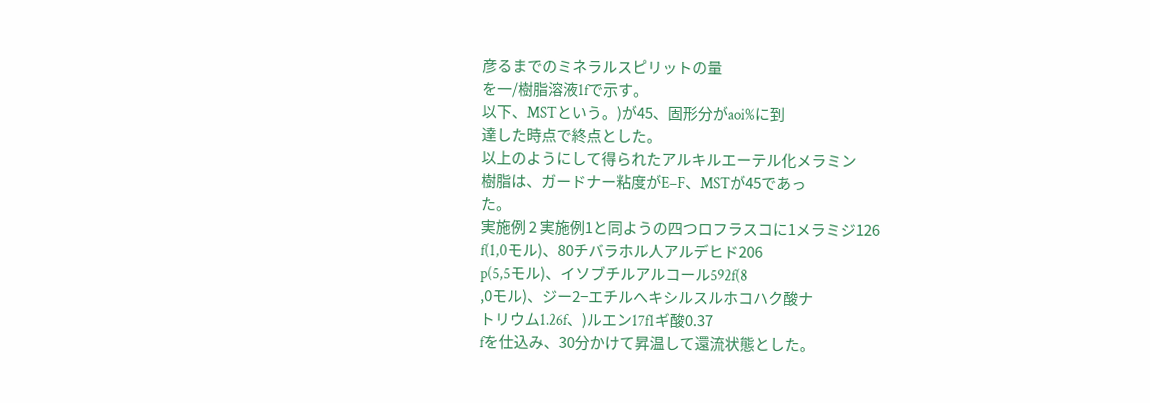彦るまでのミネラルスピリットの量
を一/樹脂溶液1fで示す。
以下、MSTという。)が45、固形分がaoi%に到
達した時点で終点とした。
以上のようにして得られたアルキルエーテル化メラミン
樹脂は、ガードナー粘度がE−F、MSTが45であっ
た。
実施例 2 実施例1と同ようの四つロフラスコに1メラミジ126
f(1,0モル)、80チバラホル人アルデヒド206
p(5,5モル)、イソブチルアルコール592f(8
,0モル)、ジー2−エチルへキシルスルホコハク酸ナ
トリウム1.26f、)ルエン17f1ギ酸0.37
fを仕込み、30分かけて昇温して還流状態とした。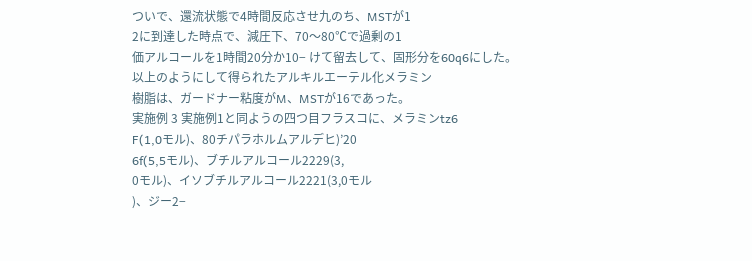ついで、還流状態で4時間反応させ九のち、MSTが1
2に到達した時点で、減圧下、70〜80℃で過剰の1
価アルコールを1時間20分か10− けて留去して、固形分を60q6にした。
以上のようにして得られたアルキルエーテル化メラミン
樹脂は、ガードナー粘度がM、MSTが16であった。
実施例 3 実施例1と同ようの四つ目フラスコに、メラミンtz6
F(1,0モル)、80チパラホルムアルデヒ)’20
6f(5,5モル)、ブチルアルコール2229(3,
0モル)、イソブチルアルコール2221(3,0モル
)、ジー2−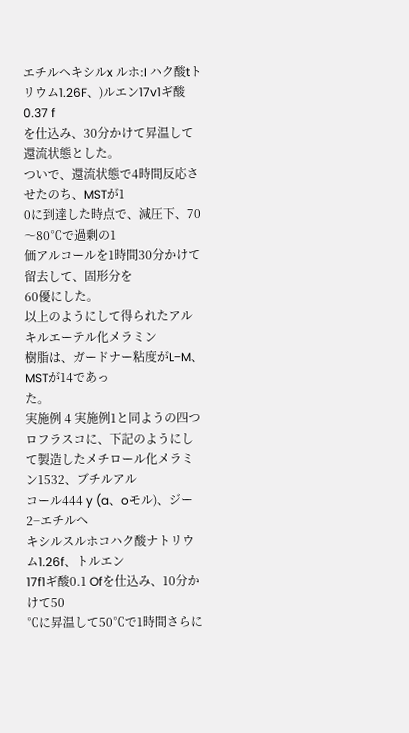エチルヘキシルx ルホ:I ハク酸tト
リウム1.26F、)ルエン17v1ギ酸0.37 f
を仕込み、30分かけて昇温して還流状態とした。
ついで、還流状態で4時間反応させたのち、MSTが1
0に到達した時点で、減圧下、70〜80℃で過剰の1
価アルコールを1時間30分かけて留去して、固形分を
60優にした。
以上のようにして得られたアルキルエーテル化メラミン
樹脂は、ガードナー粘度がL−M、MSTが14であっ
た。
実施例 4 実施例1と同ようの四つロフラスコに、下記のようにし
て製造したメチロール化メラミン1532、ブチルアル
コール444 y (a、oモル)、ジー2−エチルへ
キシルスルホコハク酸ナトリウム1.26f、トルエン
17f1ギ酸0.1 Ofを仕込み、10分かけて50
℃に昇温して50℃で1時間さらに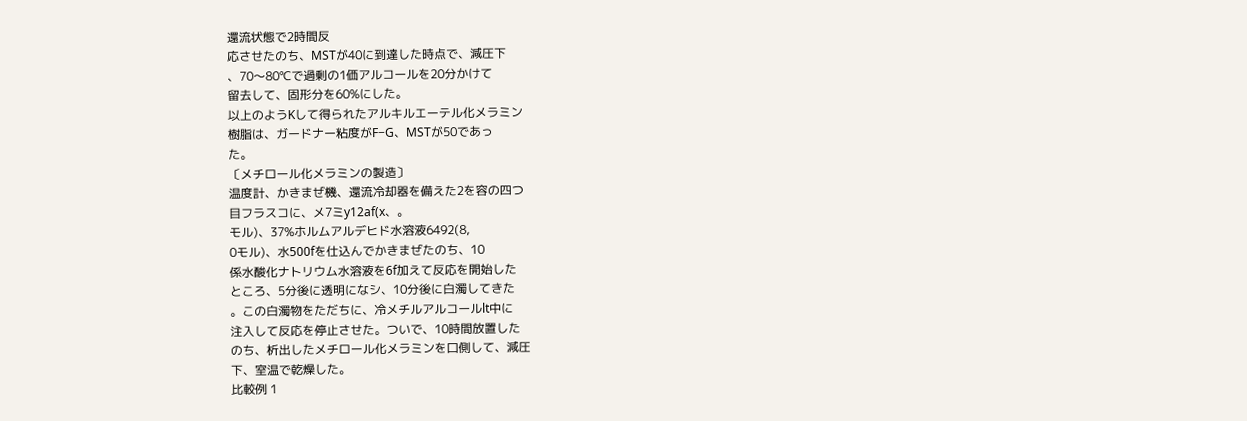還流状態で2時間反
応させたのち、MSTが40に到達した時点で、減圧下
、70〜80℃で過剰の1価アルコールを20分かけて
留去して、固形分を60%にした。
以上のようKして得られたアルキルエーテル化メラミン
樹脂は、ガードナー粘度がF−G、MSTが50であっ
た。
〔メチロール化メラミンの製造〕
温度計、かきまぜ機、還流冷却器を備えた2を容の四つ
目フラスコに、メ7ミy12af(x、。
モル)、37%ホルムアルデヒド水溶液6492(8,
0モル)、水500fを仕込んでかきまぜたのち、10
係水酸化ナトリウム水溶液を6f加えて反応を開始した
ところ、5分後に透明になシ、10分後に白濁してきた
。この白濁物をただちに、冷メチルアルコールlt中に
注入して反応を停止させた。ついで、10時間放置した
のち、析出したメチロール化メラミンを口側して、減圧
下、室温で乾燥した。
比較例 1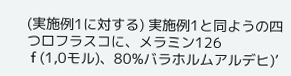(実施例1に対する) 実施例1と同ようの四つロフラスコに、メラミン126
 f (1,0モル)、80%バラホルムアルデヒ)’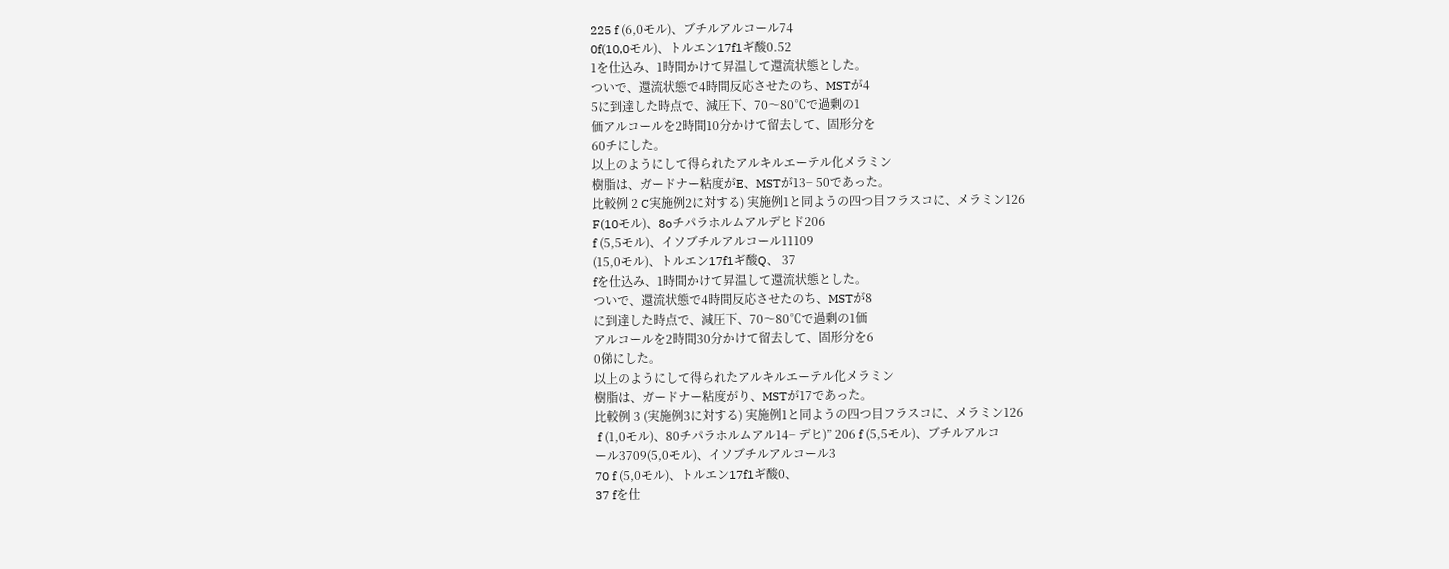225 f (6,0モル)、ブチルアルコール74
0f(10,0モル)、トルエン17f1ギ酸0.52
1を仕込み、1時間かけて昇温して還流状態とした。
ついで、還流状態で4時間反応させたのち、MSTが4
5に到達した時点で、減圧下、70〜80℃で過剰の1
価アルコールを2時間10分かけて留去して、固形分を
60チにした。
以上のようにして得られたアルキルエーテル化メラミン
樹脂は、ガードナー粘度がE、MSTが13− 50であった。
比較例 2 C実施例2に対する) 実施例1と同ようの四つ目フラスコに、メラミン126
F(10モル)、8oチパラホルムアルデヒド206
f (5,5モル)、イソブチルアルコール11109
(15,0モル)、トルエン17f1ギ酸Q、 37
fを仕込み、1時間かけて昇温して還流状態とした。
ついで、還流状態で4時間反応させたのち、MSTが8
に到達した時点で、減圧下、70〜80℃で過剰の1価
アルコールを2時間30分かけて留去して、固形分を6
0俤にした。
以上のようにして得られたアルキルエーテル化メラミン
樹脂は、ガードナー粘度がり、MSTが17であった。
比較例 3 (実施例3に対する) 実施例1と同ようの四つ目フラスコに、メラミン126
 f (1,0モル)、80チパラホルムアル14− デヒ)” 206 f (5,5モル)、ブチルアルコ
ール3709(5,0モル)、イソブチルアルコール3
70 f (5,0モル)、トルエン17f1ギ酸0、
37 fを仕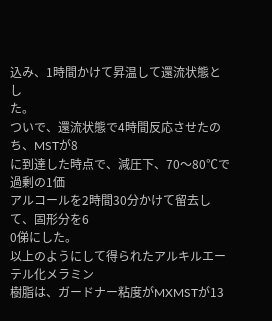込み、1時間かけて昇温して還流状態とし
た。
ついで、還流状態で4時間反応させたのち、MSTが8
に到達した時点で、減圧下、70〜80℃で過剰の1価
アルコールを2時間30分かけて留去して、固形分を6
0俤にした。
以上のようにして得られたアルキルエーテル化メラミン
樹脂は、ガードナー粘度がMXMSTが13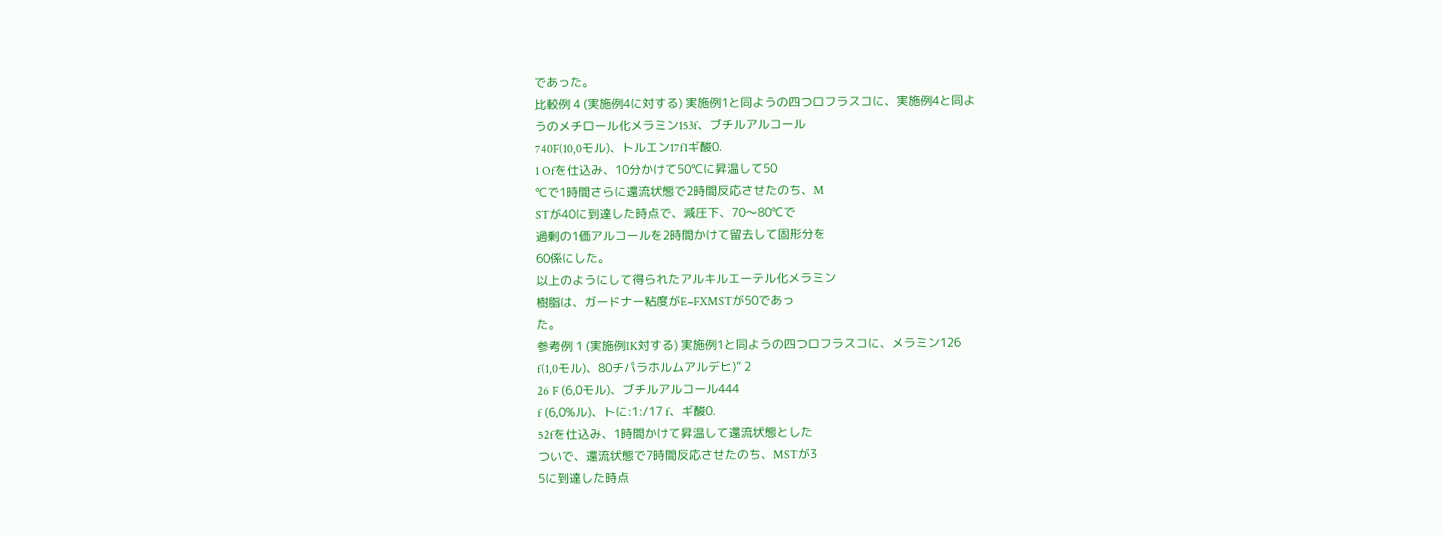であった。
比較例 4 (実施例4に対する) 実施例1と同ようの四つロフラスコに、実施例4と同よ
うのメチロール化メラミン153f、ブチルアルコール
740F(10,0モル)、トルエン17f1ギ酸0.
1 Ofを仕込み、10分かけて50℃に昇温して50
℃で1時間さらに還流状態で2時間反応させたのち、M
STが40に到達した時点で、減圧下、70〜80℃で
過剰の1価アルコールを2時間かけて留去して固形分を
60係にした。
以上のようにして得られたアルキルエーテル化メラミン
樹脂は、ガードナー粘度がE−FXMSTが50であっ
た。
参考例 1 (実施例IK対する) 実施例1と同ようの四つロフラスコに、メラミン126
f(1,0モル)、80チパラホルムアルデヒ)” 2
26 F (6,0モル)、ブチルアルコール444
f (6,0%ル)、トに:1:/17 f、ギ酸0.
52fを仕込み、1時間かけて昇温して還流状態とした
ついで、還流状態で7時間反応させたのち、MSTが3
5に到達した時点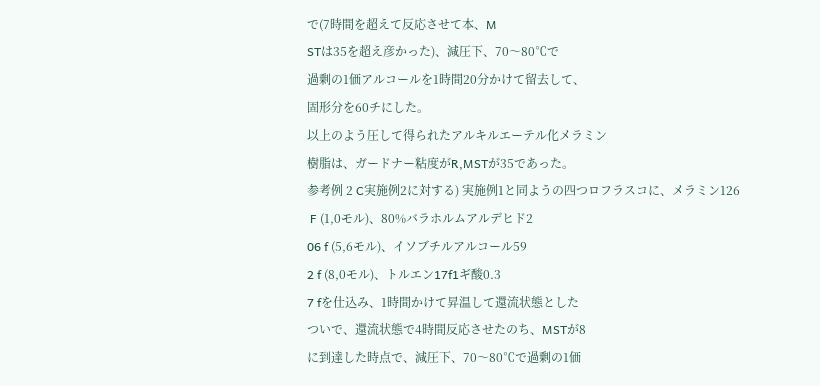で(7時間を超えて反応させて本、M
STは35を超え彦かった)、減圧下、70〜80℃で
過剰の1価アルコールを1時間20分かけて留去して、
固形分を60チにした。
以上のよう圧して得られたアルキルエーテル化メラミン
樹脂は、ガードナー粘度がR,MSTが35であった。
参考例 2 C実施例2に対する) 実施例1と同ようの四つロフラスコに、メラミン126
 F (1,0モル)、80%バラホルムアルデヒド2
06 f (5,6モル)、イソブチルアルコール59
2 f (8,0モル)、トルエン17f1ギ酸0.3
7 fを仕込み、1時間かけて昇温して還流状態とした
ついで、還流状態で4時間反応させたのち、MSTが8
に到達した時点で、減圧下、70〜80℃で過剰の1価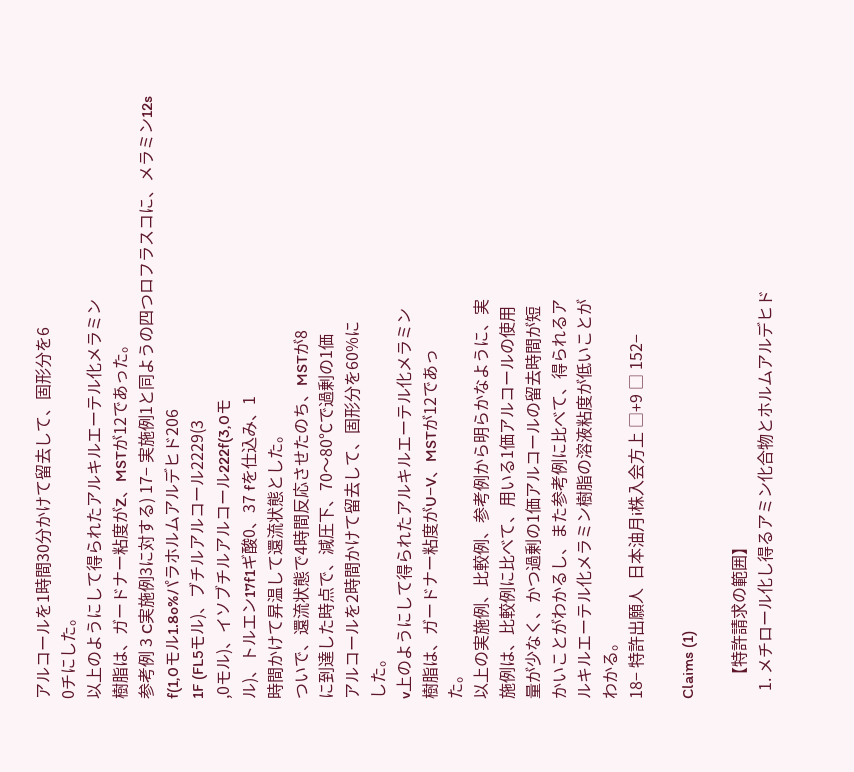アルコールを1時間30分かけて留去して、固形分を6
0チにした。
以上のようにして得られたアルキルエーテル化メラミン
樹脂は、ガードナー粘度がZ、MSTが12であった。
参考例 3 C実施例3に対する) 17− 実施例1と同ようの四つロフラスコに、メラミン12s
f(1,0モル1.8o%パラホルムアルデヒド206
1F (FL5モル)、ブチルアルコール2229(3
,0モル)、イソブチルアルコール222f(3,0モ
ル)、トルエン17f1ギ酸0、37 fを仕込み、1
時間かけて昇温して還流状態とした。
ついで、還流状態で4時間反応させたのち、MSTが8
に到達した時点で、減圧下、70〜80℃で過剰の1価
アルコールを2時間かけて留去して、固形分を60%に
した。
v上のようにして得られたアルキルエーテル化メラミン
樹脂は、ガードナー粘度がU−V、MSTが12であっ
た。
以上の実施例、比較例、参考例から明らかなように、実
施例は、比較例に比べて、用いる1価アルコールの使用
量が少なく、かつ過剰の1価アルコールの留去時間が短
かいことがわかるし、また参考例に比べて、得られるア
ルキルエーテル化メラミン樹脂の溶液粘度が低いことが
わかる。
18− 特許出願人  日本油月i株入会方上 □+9 □ 152−

Claims (1)

    【特許請求の範囲】
  1. メチロール化し得るアミン化合物とホルムアルデヒド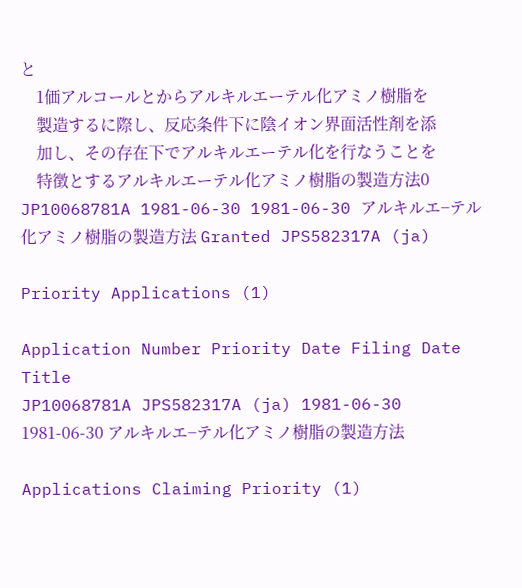と
    1価アルコールとからアルキルエーテル化アミノ樹脂を
    製造するに際し、反応条件下に陰イオン界面活性剤を添
    加し、その存在下でアルキルエーテル化を行なうことを
    特徴とするアルキルエーテル化アミノ樹脂の製造方法0
JP10068781A 1981-06-30 1981-06-30 アルキルエ−テル化アミノ樹脂の製造方法 Granted JPS582317A (ja)

Priority Applications (1)

Application Number Priority Date Filing Date Title
JP10068781A JPS582317A (ja) 1981-06-30 1981-06-30 アルキルエ−テル化アミノ樹脂の製造方法

Applications Claiming Priority (1)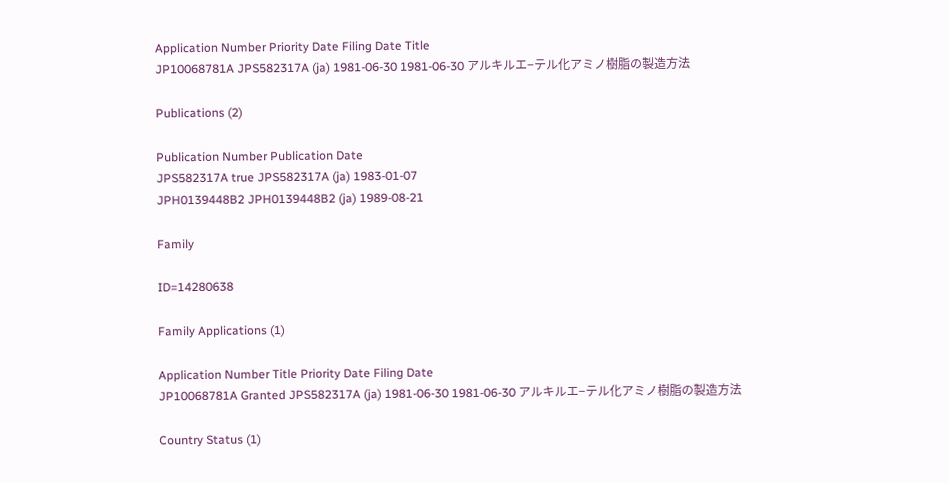Application Number Priority Date Filing Date Title
JP10068781A JPS582317A (ja) 1981-06-30 1981-06-30 アルキルエ−テル化アミノ樹脂の製造方法

Publications (2)

Publication Number Publication Date
JPS582317A true JPS582317A (ja) 1983-01-07
JPH0139448B2 JPH0139448B2 (ja) 1989-08-21

Family

ID=14280638

Family Applications (1)

Application Number Title Priority Date Filing Date
JP10068781A Granted JPS582317A (ja) 1981-06-30 1981-06-30 アルキルエ−テル化アミノ樹脂の製造方法

Country Status (1)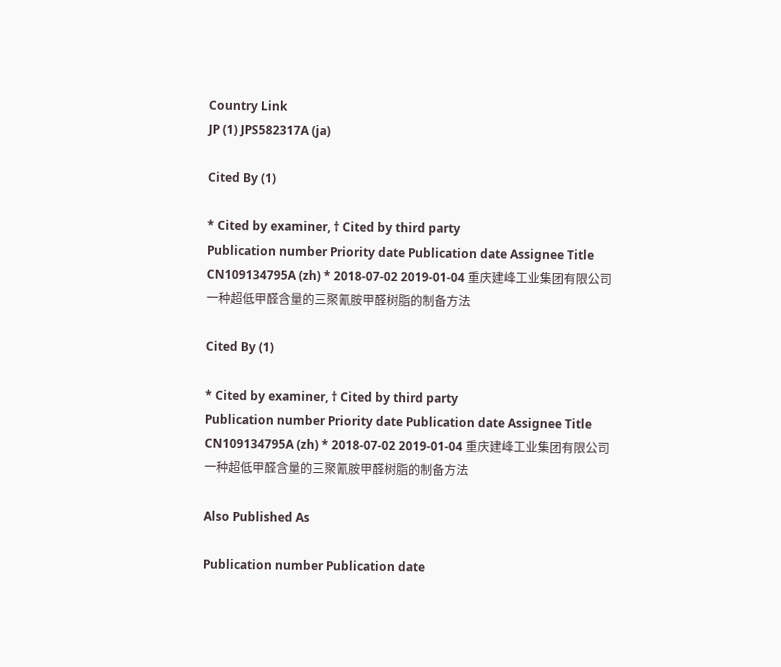Country Link
JP (1) JPS582317A (ja)

Cited By (1)

* Cited by examiner, † Cited by third party
Publication number Priority date Publication date Assignee Title
CN109134795A (zh) * 2018-07-02 2019-01-04 重庆建峰工业集团有限公司 一种超低甲醛含量的三聚氰胺甲醛树脂的制备方法

Cited By (1)

* Cited by examiner, † Cited by third party
Publication number Priority date Publication date Assignee Title
CN109134795A (zh) * 2018-07-02 2019-01-04 重庆建峰工业集团有限公司 一种超低甲醛含量的三聚氰胺甲醛树脂的制备方法

Also Published As

Publication number Publication date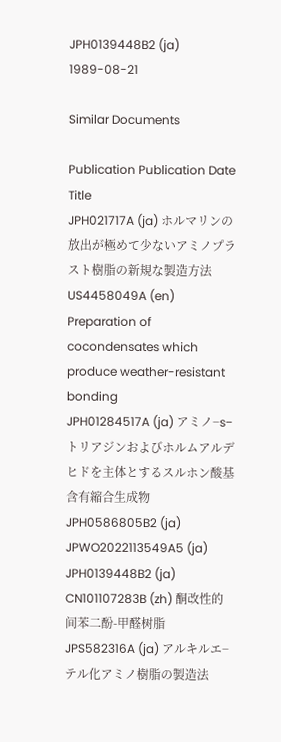JPH0139448B2 (ja) 1989-08-21

Similar Documents

Publication Publication Date Title
JPH021717A (ja) ホルマリンの放出が極めて少ないアミノプラスト樹脂の新規な製造方法
US4458049A (en) Preparation of cocondensates which produce weather-resistant bonding
JPH01284517A (ja) アミノ−s−トリアジンおよびホルムアルデヒドを主体とするスルホン酸基含有縮合生成物
JPH0586805B2 (ja)
JPWO2022113549A5 (ja)
JPH0139448B2 (ja)
CN101107283B (zh) 酮改性的间苯二酚-甲醛树脂
JPS582316A (ja) アルキルエ−テル化アミノ樹脂の製造法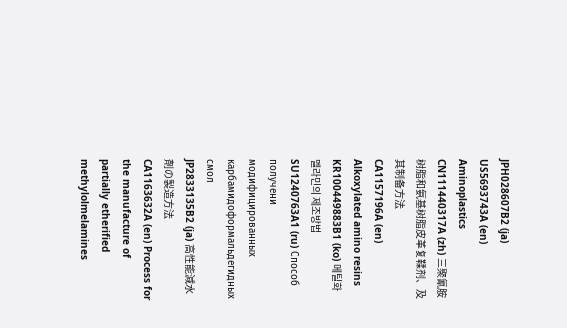JPH028607B2 (ja)
US5693743A (en) Aminoplastics
CN111440317A (zh) 三聚氰胺树脂和氨基树脂皮革复鞣剂、及其制备方法
CA1157196A (en) Alkoxylated amino resins
KR100449883B1 (ko) 메틸화 멜라민의 제조방법
SU1240763A1 (ru) Способ получени модифицированных карбамидоформальдегидных смол
JP2833135B2 (ja) 高性能減水剤の製造方法
CA1163632A (en) Process for the manufacture of partially etherified methylolmelamines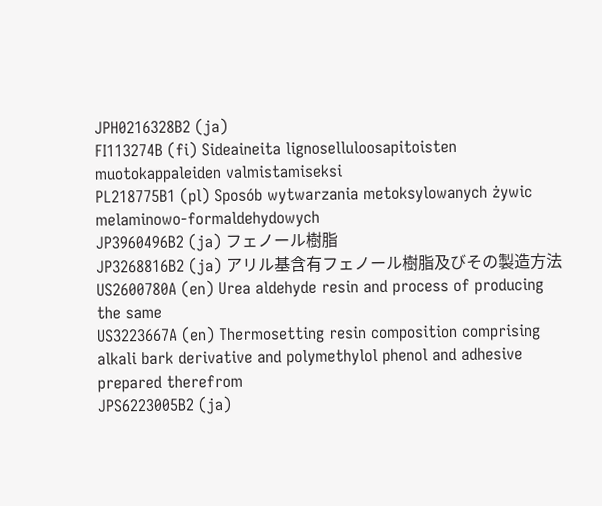JPH0216328B2 (ja)
FI113274B (fi) Sideaineita lignoselluloosapitoisten muotokappaleiden valmistamiseksi
PL218775B1 (pl) Sposób wytwarzania metoksylowanych żywic melaminowo-formaldehydowych
JP3960496B2 (ja) フェノール樹脂
JP3268816B2 (ja) アリル基含有フェノール樹脂及びその製造方法
US2600780A (en) Urea aldehyde resin and process of producing the same
US3223667A (en) Thermosetting resin composition comprising alkali bark derivative and polymethylol phenol and adhesive prepared therefrom
JPS6223005B2 (ja)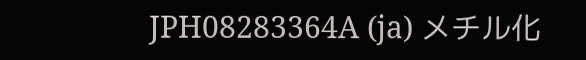JPH08283364A (ja) メチル化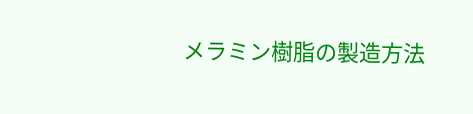メラミン樹脂の製造方法